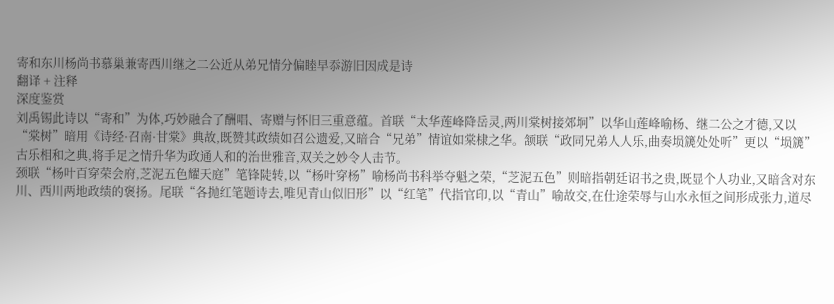寄和东川杨尚书慕巢兼寄西川继之二公近从弟兄情分偏睦早忝游旧因成是诗
翻译 + 注释
深度鉴赏
刘禹锡此诗以“寄和”为体,巧妙融合了酬唱、寄赠与怀旧三重意蕴。首联“太华莲峰降岳灵,两川棠树接郊坰”以华山莲峰喻杨、继二公之才德,又以“棠树”暗用《诗经·召南·甘棠》典故,既赞其政绩如召公遗爱,又暗合“兄弟”情谊如棠棣之华。颔联“政同兄弟人人乐,曲奏埙篪处处听”更以“埙篪”古乐相和之典,将手足之情升华为政通人和的治世雅音,双关之妙令人击节。
颈联“杨叶百穿荣会府,芝泥五色耀天庭”笔锋陡转,以“杨叶穿杨”喻杨尚书科举夺魁之荣,“芝泥五色”则暗指朝廷诏书之贵,既显个人功业,又暗含对东川、西川两地政绩的褒扬。尾联“各抛红笔题诗去,唯见青山似旧形”以“红笔”代指官印,以“青山”喻故交,在仕途荣辱与山水永恒之间形成张力,道尽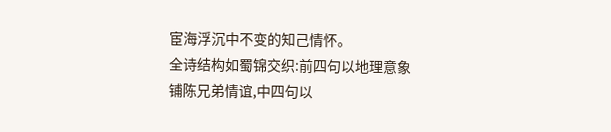宦海浮沉中不变的知己情怀。
全诗结构如蜀锦交织:前四句以地理意象铺陈兄弟情谊,中四句以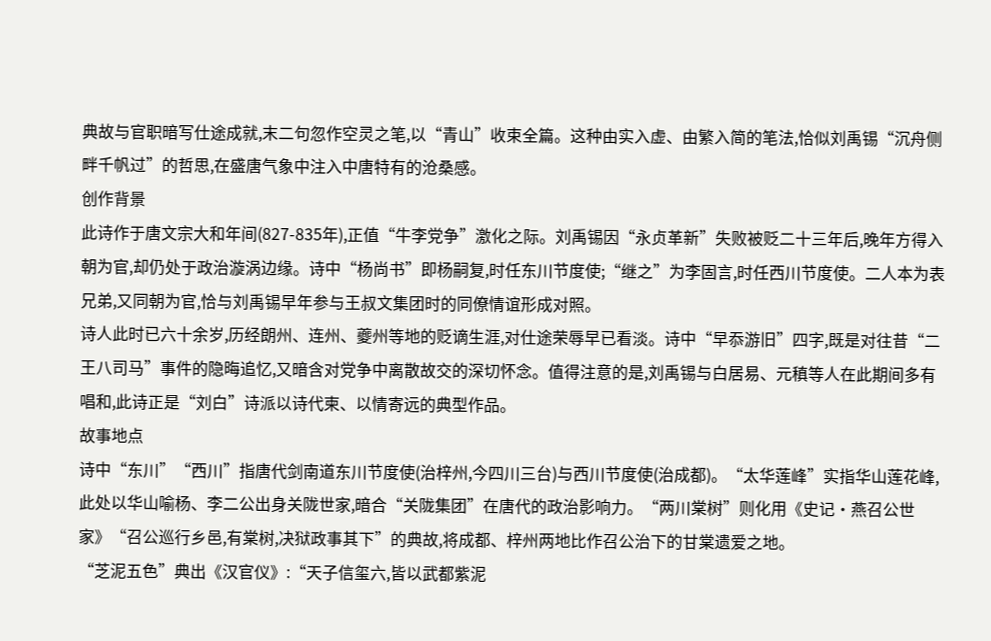典故与官职暗写仕途成就,末二句忽作空灵之笔,以“青山”收束全篇。这种由实入虚、由繁入简的笔法,恰似刘禹锡“沉舟侧畔千帆过”的哲思,在盛唐气象中注入中唐特有的沧桑感。
创作背景
此诗作于唐文宗大和年间(827-835年),正值“牛李党争”激化之际。刘禹锡因“永贞革新”失败被贬二十三年后,晚年方得入朝为官,却仍处于政治漩涡边缘。诗中“杨尚书”即杨嗣复,时任东川节度使;“继之”为李固言,时任西川节度使。二人本为表兄弟,又同朝为官,恰与刘禹锡早年参与王叔文集团时的同僚情谊形成对照。
诗人此时已六十余岁,历经朗州、连州、夔州等地的贬谪生涯,对仕途荣辱早已看淡。诗中“早忝游旧”四字,既是对往昔“二王八司马”事件的隐晦追忆,又暗含对党争中离散故交的深切怀念。值得注意的是,刘禹锡与白居易、元稹等人在此期间多有唱和,此诗正是“刘白”诗派以诗代柬、以情寄远的典型作品。
故事地点
诗中“东川”“西川”指唐代剑南道东川节度使(治梓州,今四川三台)与西川节度使(治成都)。“太华莲峰”实指华山莲花峰,此处以华山喻杨、李二公出身关陇世家,暗合“关陇集团”在唐代的政治影响力。“两川棠树”则化用《史记·燕召公世家》“召公巡行乡邑,有棠树,决狱政事其下”的典故,将成都、梓州两地比作召公治下的甘棠遗爱之地。
“芝泥五色”典出《汉官仪》:“天子信玺六,皆以武都紫泥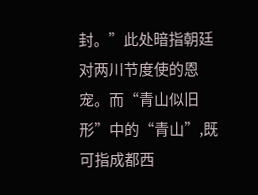封。”此处暗指朝廷对两川节度使的恩宠。而“青山似旧形”中的“青山”,既可指成都西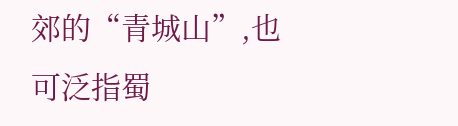郊的“青城山”,也可泛指蜀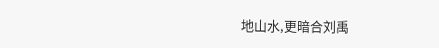地山水,更暗合刘禹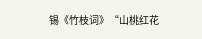锡《竹枝词》“山桃红花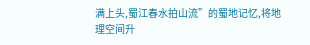满上头,蜀江春水拍山流”的蜀地记忆,将地理空间升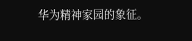华为精神家园的象征。